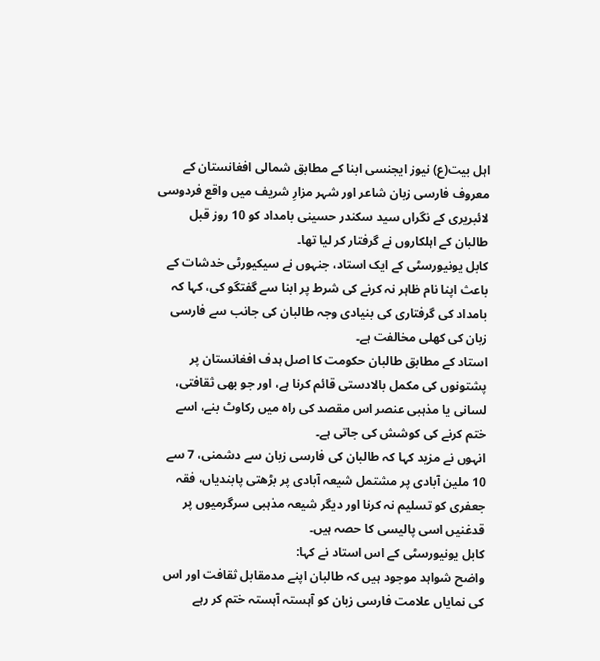اہل بیت(ع) نیوز ایجنسی ابنا کے مطابق شمالی افغانستان کے معروف فارسی زبان شاعر اور شہر مزارِ شریف میں واقع فردوسی لائبریری کے نگراں سید سکندر حسینی بامداد کو 10 روز قبل طالبان کے اہلکاروں نے گرفتار کر لیا تھا۔
کابل یونیورسٹی کے ایک استاد، جنہوں نے سیکیورٹی خدشات کے باعث اپنا نام ظاہر نہ کرنے کی شرط پر ابنا سے گفتگو کی، کہا کہ بامداد کی گرفتاری کی بنیادی وجہ طالبان کی جانب سے فارسی زبان کی کھلی مخالفت ہے۔
استاد کے مطابق طالبان حکومت کا اصل ہدف افغانستان پر پشتونوں کی مکمل بالادستی قائم کرنا ہے، اور جو بھی ثقافتی، لسانی یا مذہبی عنصر اس مقصد کی راہ میں رکاوٹ بنے، اسے ختم کرنے کی کوشش کی جاتی ہے۔
انہوں نے مزید کہا کہ طالبان کی فارسی زبان سے دشمنی، 7 سے 10 ملین آبادی پر مشتمل شیعہ آبادی پر بڑھتی پابندیاں، فقہ جعفری کو تسلیم نہ کرنا اور دیگر شیعہ مذہبی سرگرمیوں پر قدغنیں اسی پالیسی کا حصہ ہیں۔
کابل یونیورسٹی کے اس استاد نے کہا:
واضح شواہد موجود ہیں کہ طالبان اپنے مدمقابل ثقافت اور اس کی نمایاں علامت فارسی زبان کو آہستہ آہستہ ختم کر رہے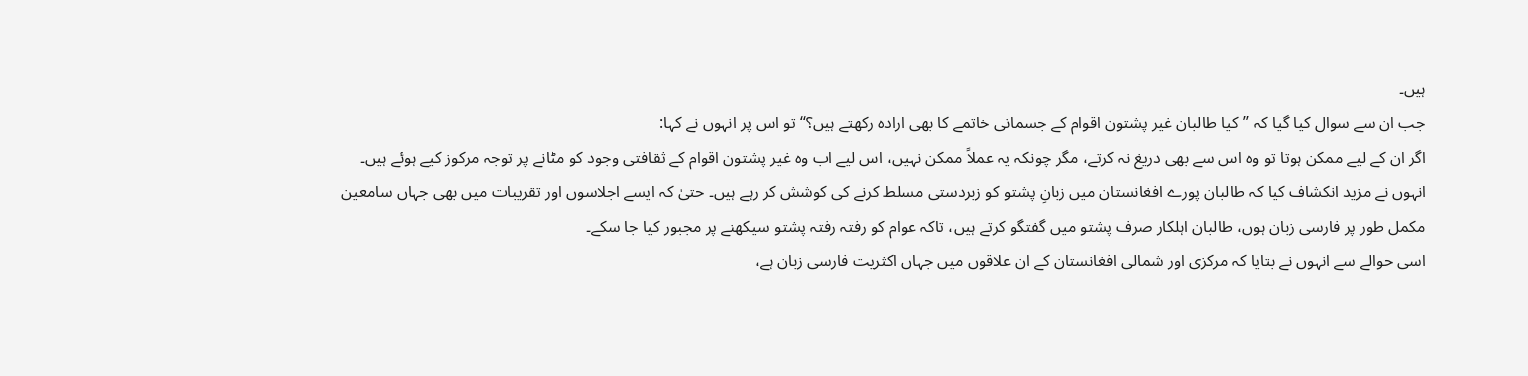ہیں۔
جب ان سے سوال کیا گیا کہ ’’کیا طالبان غیر پشتون اقوام کے جسمانی خاتمے کا بھی ارادہ رکھتے ہیں؟‘‘ تو اس پر انہوں نے کہا:
اگر ان کے لیے ممکن ہوتا تو وہ اس سے بھی دریغ نہ کرتے، مگر چونکہ یہ عملاً ممکن نہیں، اس لیے اب وہ غیر پشتون اقوام کے ثقافتی وجود کو مٹانے پر توجہ مرکوز کیے ہوئے ہیں۔
انہوں نے مزید انکشاف کیا کہ طالبان پورے افغانستان میں زبانِ پشتو کو زبردستی مسلط کرنے کی کوشش کر رہے ہیں۔ حتیٰ کہ ایسے اجلاسوں اور تقریبات میں بھی جہاں سامعین مکمل طور پر فارسی زبان ہوں، طالبان اہلکار صرف پشتو میں گفتگو کرتے ہیں، تاکہ عوام کو رفتہ رفتہ پشتو سیکھنے پر مجبور کیا جا سکے۔
اسی حوالے سے انہوں نے بتایا کہ مرکزی اور شمالی افغانستان کے ان علاقوں میں جہاں اکثریت فارسی زبان ہے،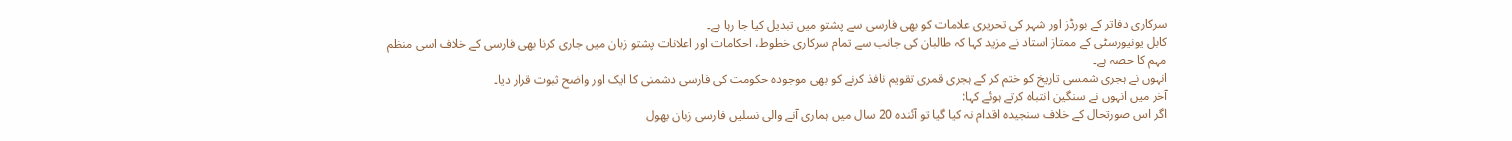سرکاری دفاتر کے بورڈز اور شہر کی تحریری علامات کو بھی فارسی سے پشتو میں تبدیل کیا جا رہا ہے۔
کابل یونیورسٹی کے ممتاز استاد نے مزید کہا کہ طالبان کی جانب سے تمام سرکاری خطوط، احکامات اور اعلانات پشتو زبان میں جاری کرنا بھی فارسی کے خلاف اسی منظم مہم کا حصہ ہے۔
انہوں نے ہجری شمسی تاریخ کو ختم کر کے ہجری قمری تقویم نافذ کرنے کو بھی موجودہ حکومت کی فارسی دشمنی کا ایک اور واضح ثبوت قرار دیا۔
آخر میں انہوں نے سنگین انتباہ کرتے ہوئے کہا:
اگر اس صورتحال کے خلاف سنجیدہ اقدام نہ کیا گیا تو آئندہ 20 سال میں ہماری آنے والی نسلیں فارسی زبان بھول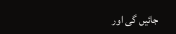جائیں گی اور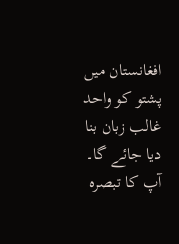افغانستان میں پشتو کو واحد غالب زبان بنا دیا جائے گا۔
آپ کا تبصرہ